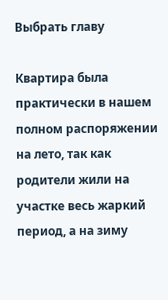Выбрать главу

Квартира была практически в нашем полном распоряжении на лето, так как родители жили на участке весь жаркий период, а на зиму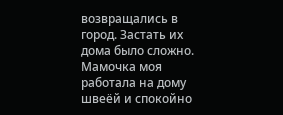возвращались в город. Застать их дома было сложно. Мамочка моя работала на дому швеёй и спокойно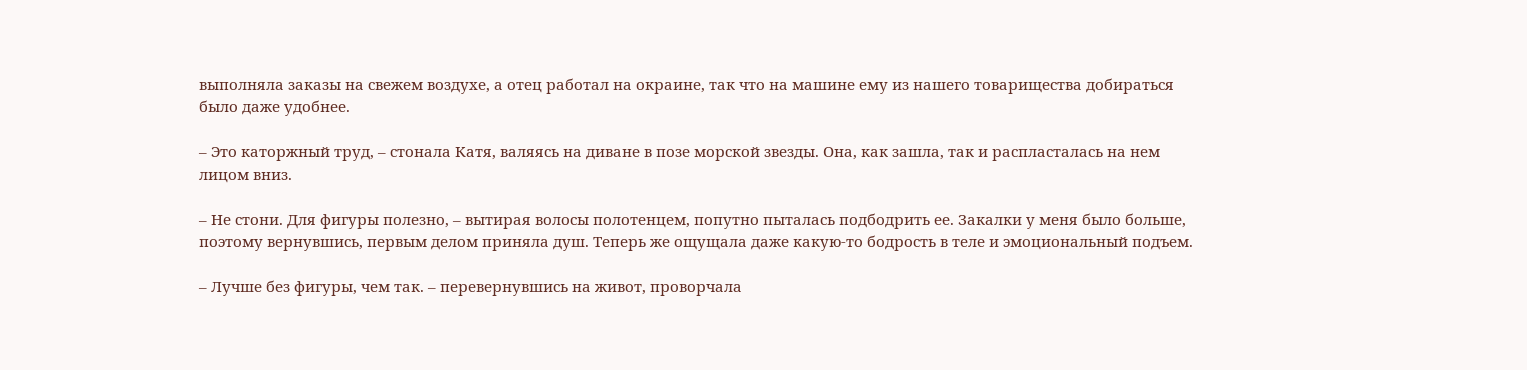выполняла заказы на свежем воздухе, а отец работал на окраине, так что на машине ему из нашего товарищества добираться было даже удобнее.

– Это каторжный труд, – стонала Катя, валяясь на диване в позе морской звезды. Она, как зашла, так и распласталась на нем лицом вниз.

– Не стони. Для фигуры полезно, – вытирая волосы полотенцем, попутно пыталась подбодрить ее. Закалки у меня было больше, поэтому вернувшись, первым делом приняла душ. Теперь же ощущала даже какую-то бодрость в теле и эмоциональный подъем.

– Лучше без фигуры, чем так. – перевернувшись на живот, проворчала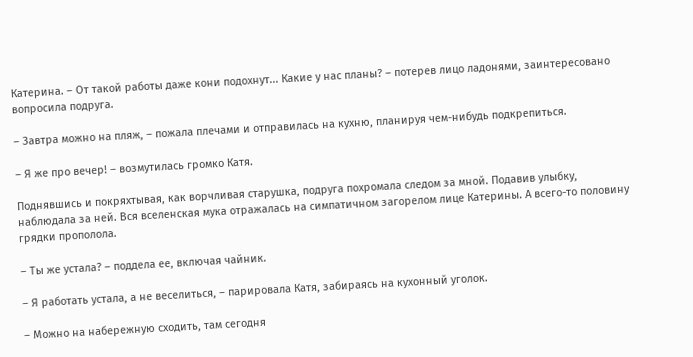Катерина. – От такой работы даже кони подохнут... Какие у нас планы? – потерев лицо ладонями, заинтересовано вопросила подруга.

– Завтра можно на пляж, – пожала плечами и отправилась на кухню, планируя чем-нибудь подкрепиться.

– Я же про вечер! – возмутилась громко Катя.

Поднявшись и покряхтывая, как ворчливая старушка, подруга похромала следом за мной. Подавив улыбку, наблюдала за ней. Вся вселенская мука отражалась на симпатичном загорелом лице Катерины. А всего-то половину грядки прополола.

– Ты же устала? – поддела ее, включая чайник.

– Я работать устала, а не веселиться, – парировала Катя, забираясь на кухонный уголок.

– Можно на набережную сходить, там сегодня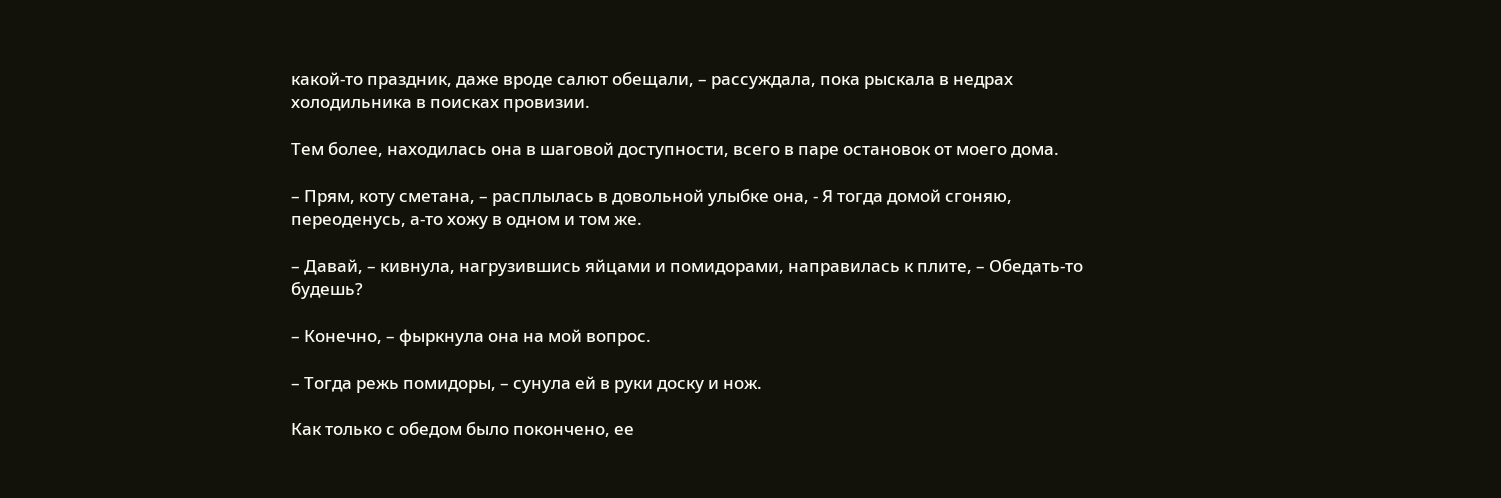какой-то праздник, даже вроде салют обещали, – рассуждала, пока рыскала в недрах холодильника в поисках провизии.

Тем более, находилась она в шаговой доступности, всего в паре остановок от моего дома.

– Прям, коту сметана, – расплылась в довольной улыбке она, - Я тогда домой сгоняю, переоденусь, а-то хожу в одном и том же.

– Давай, – кивнула, нагрузившись яйцами и помидорами, направилась к плите, – Обедать-то будешь?

– Конечно, – фыркнула она на мой вопрос.

– Тогда режь помидоры, – сунула ей в руки доску и нож.

Как только с обедом было покончено, ее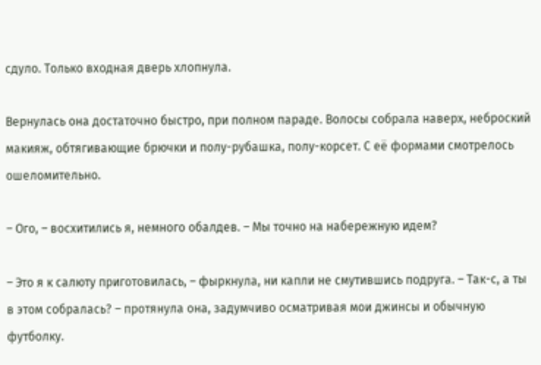сдуло. Только входная дверь хлопнула.

Вернулась она достаточно быстро, при полном параде. Волосы собрала наверх, неброский макияж, обтягивающие брючки и полу-рубашка, полу-корсет. С её формами смотрелось ошеломительно.

– Ого, – восхитились я, немного обалдев. – Мы точно на набережную идем?

– Это я к салюту приготовилась, – фыркнула, ни капли не смутившись подруга. – Так-с, а ты в этом собралась? – протянула она, задумчиво осматривая мои джинсы и обычную футболку.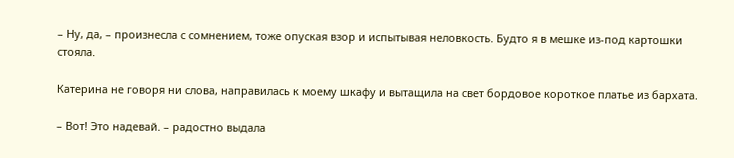– Ну, да, – произнесла с сомнением, тоже опуская взор и испытывая неловкость. Будто я в мешке из-под картошки стояла.

Катерина не говоря ни слова, направилась к моему шкафу и вытащила на свет бордовое короткое платье из бархата.

– Вот! Это надевай. – радостно выдала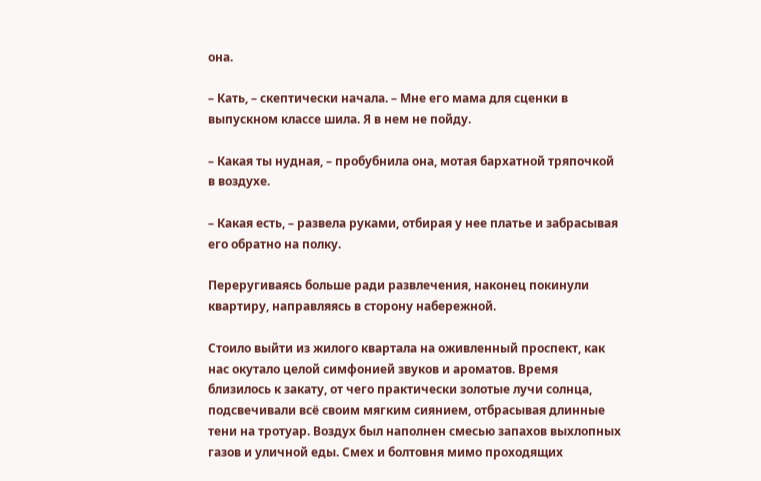она.

– Кать, – скептически начала. – Мне его мама для сценки в выпускном классе шила. Я в нем не пойду.

– Какая ты нудная, – пробубнила она, мотая бархатной тряпочкой в воздухе.

– Какая есть, – развела руками, отбирая у нее платье и забрасывая его обратно на полку.

Переругиваясь больше ради развлечения, наконец покинули квартиру, направляясь в сторону набережной.

Стоило выйти из жилого квартала на оживленный проспект, как нас окутало целой симфонией звуков и ароматов. Время близилось к закату, от чего практически золотые лучи солнца, подсвечивали всё своим мягким сиянием, отбрасывая длинные тени на тротуар. Воздух был наполнен смесью запахов выхлопных газов и уличной еды. Смех и болтовня мимо проходящих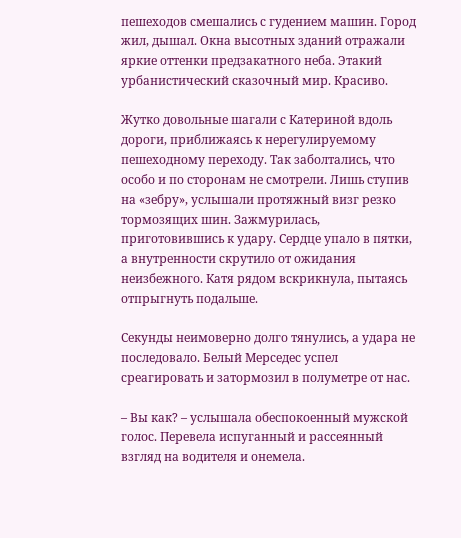пешеходов смешались с гудением машин. Город жил, дышал. Окна высотных зданий отражали яркие оттенки предзакатного неба. Этакий урбанистический сказочный мир. Красиво.

Жутко довольные шагали с Катериной вдоль дороги, приближаясь к нерегулируемому пешеходному переходу. Так заболтались, что особо и по сторонам не смотрели. Лишь ступив на «зебру», услышали протяжный визг резко тормозящих шин. Зажмурилась, приготовившись к удару. Сердце упало в пятки, а внутренности скрутило от ожидания неизбежного. Катя рядом вскрикнула, пытаясь отпрыгнуть подальше.

Секунды неимоверно долго тянулись, а удара не последовало. Белый Мерседес успел среагировать и затормозил в полуметре от нас.

– Вы как? – услышала обеспокоенный мужской голос. Перевела испуганный и рассеянный взгляд на водителя и онемела.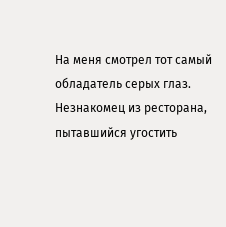На меня смотрел тот самый обладатель серых глаз. Незнакомец из ресторана, пытавшийся угостить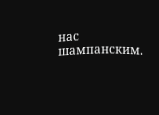нас шампанским.